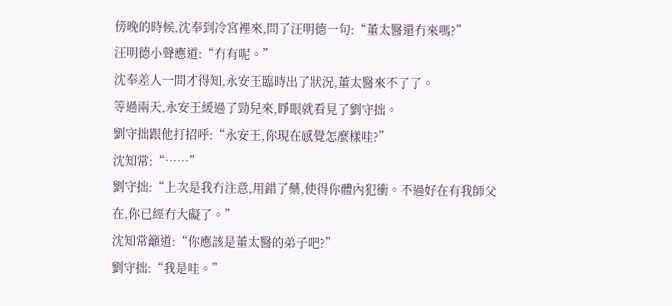傍晚的時候,沈奉到冷宮裡來,問了汪明德一句:“董太醫還冇來嗎?”
汪明德小聲應道:“冇有呢。”
沈奉差人一問才得知,永安王臨時出了狀況,董太醫來不了了。
等過兩天,永安王緩過了勁兒來,睜眼就看見了劉守拙。
劉守拙跟他打招呼:“永安王,你現在感覺怎麼樣哇?”
沈知常:“……”
劉守拙:“上次是我冇注意,用錯了藥,使得你體內犯衝。不過好在有我師父在,你已經冇大礙了。”
沈知常籲道:“你應該是董太醫的弟子吧?”
劉守拙:“我是哇。”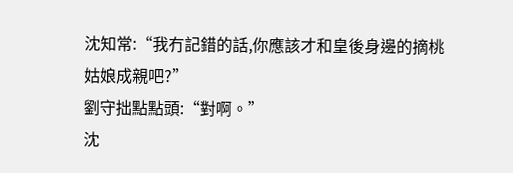沈知常:“我冇記錯的話,你應該才和皇後身邊的摘桃姑娘成親吧?”
劉守拙點點頭:“對啊。”
沈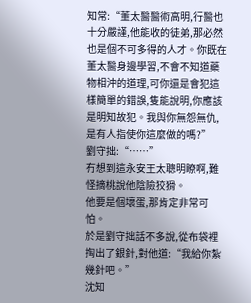知常:“董太醫醫術高明,行醫也十分嚴謹,他能收的徒弟,那必然也是個不可多得的人才。你既在董太醫身邊學習,不會不知道藥物相沖的道理,可你還是會犯這樣簡單的錯誤,隻能說明,你應該是明知故犯。我與你無怨無仇,是有人指使你這麼做的嗎?”
劉守拙:“……”
冇想到這永安王太聰明瞭啊,難怪摘桃說他陰險狡猾。
他要是個壞蛋,那肯定非常可怕。
於是劉守拙話不多說,從布袋裡掏出了銀針,對他道:“我給你紮幾針吧。”
沈知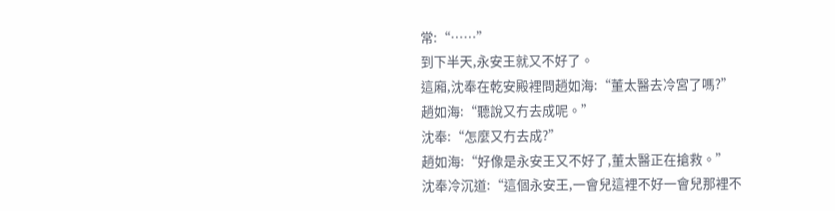常:“……”
到下半天,永安王就又不好了。
這廂,沈奉在乾安殿裡問趙如海:“董太醫去冷宮了嗎?”
趙如海:“聽說又冇去成呢。”
沈奉:“怎麼又冇去成?”
趙如海:“好像是永安王又不好了,董太醫正在搶救。”
沈奉冷沉道:“這個永安王,一會兒這裡不好一會兒那裡不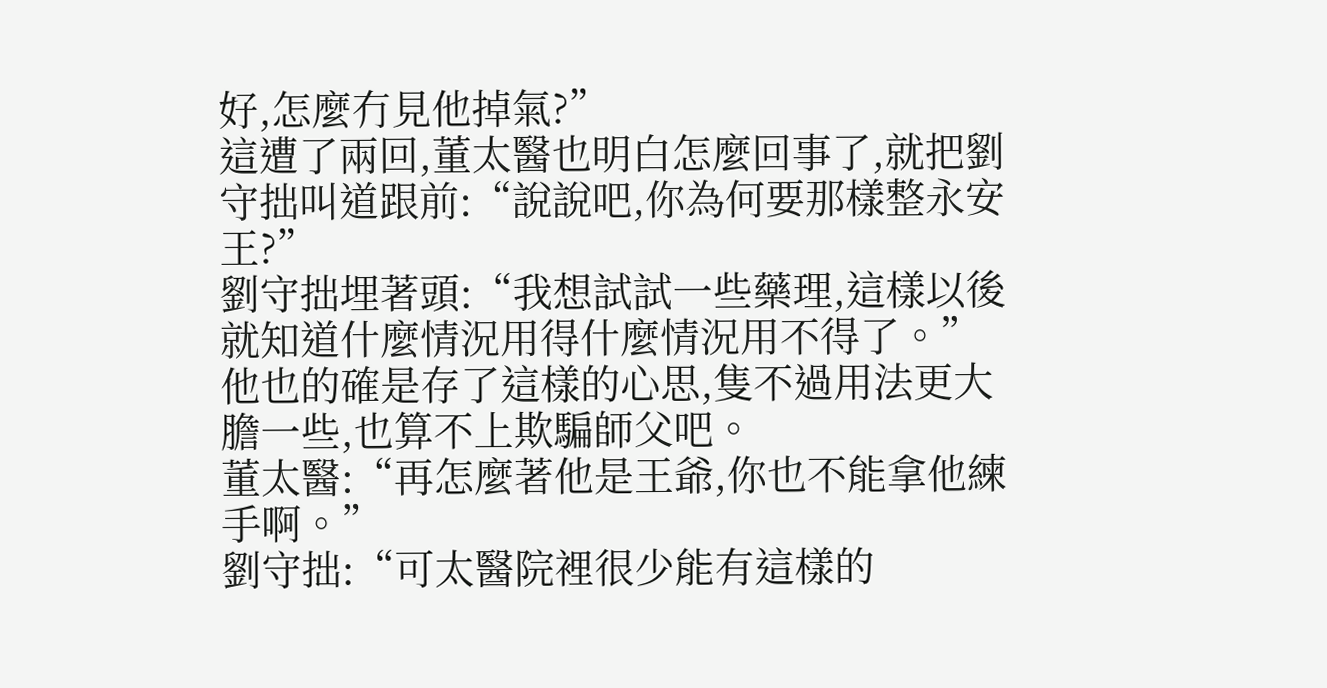好,怎麼冇見他掉氣?”
這遭了兩回,董太醫也明白怎麼回事了,就把劉守拙叫道跟前:“說說吧,你為何要那樣整永安王?”
劉守拙埋著頭:“我想試試一些藥理,這樣以後就知道什麼情況用得什麼情況用不得了。”他也的確是存了這樣的心思,隻不過用法更大膽一些,也算不上欺騙師父吧。
董太醫:“再怎麼著他是王爺,你也不能拿他練手啊。”
劉守拙:“可太醫院裡很少能有這樣的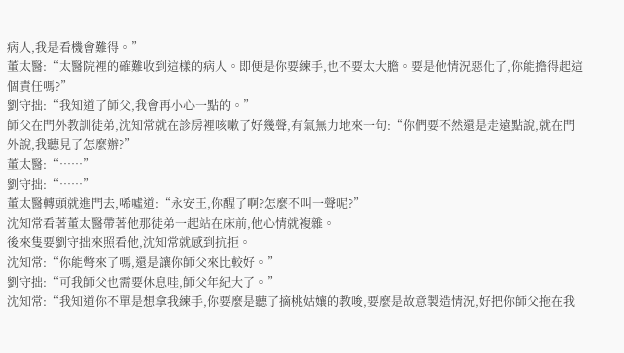病人,我是看機會難得。”
董太醫:“太醫院裡的確難收到這樣的病人。即便是你要練手,也不要太大膽。要是他情況惡化了,你能擔得起這個責任嗎?”
劉守拙:“我知道了師父,我會再小心一點的。”
師父在門外教訓徒弟,沈知常就在診房裡咳嗽了好幾聲,有氣無力地來一句:“你們要不然還是走遠點說,就在門外說,我聽見了怎麼辦?”
董太醫:“……”
劉守拙:“……”
董太醫轉頭就進門去,唏噓道:“永安王,你醒了啊?怎麼不叫一聲呢?”
沈知常看著董太醫帶著他那徒弟一起站在床前,他心情就複雜。
後來隻要劉守拙來照看他,沈知常就感到抗拒。
沈知常:“你能彆來了嗎,還是讓你師父來比較好。”
劉守拙:“可我師父也需要休息哇,師父年紀大了。”
沈知常:“我知道你不單是想拿我練手,你要麼是聽了摘桃姑孃的教唆,要麼是故意製造情況,好把你師父拖在我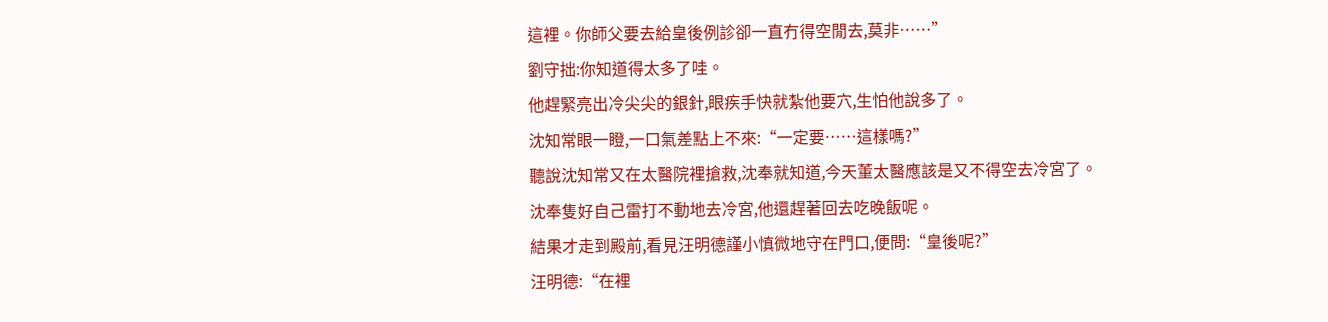這裡。你師父要去給皇後例診卻一直冇得空閒去,莫非……”
劉守拙:你知道得太多了哇。
他趕緊亮出冷尖尖的銀針,眼疾手快就紮他要穴,生怕他說多了。
沈知常眼一瞪,一口氣差點上不來:“一定要……這樣嗎?”
聽說沈知常又在太醫院裡搶救,沈奉就知道,今天董太醫應該是又不得空去冷宮了。
沈奉隻好自己雷打不動地去冷宮,他還趕著回去吃晚飯呢。
結果才走到殿前,看見汪明德謹小慎微地守在門口,便問:“皇後呢?”
汪明德:“在裡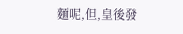麵呢,但,皇後發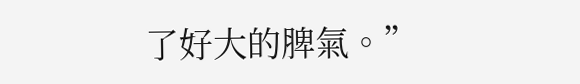了好大的脾氣。”